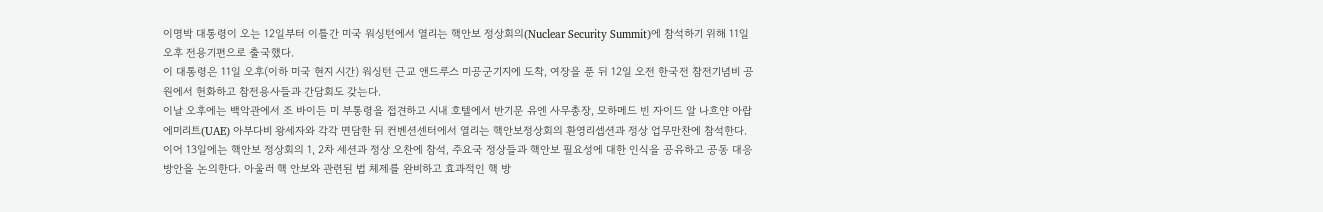이명박 대통령이 오는 12일부터 이틀간 미국 워싱턴에서 열리는 핵안보 정상회의(Nuclear Security Summit)에 참석하기 위해 11일 오후 전용기편으로 출국했다.
이 대통령은 11일 오후(이하 미국 현지 시간) 워싱턴 근교 앤드루스 미공군기지에 도착, 여장을 푼 뒤 12일 오전 한국전 참전기념비 공원에서 헌화하고 참전용사들과 간담회도 갖는다.
이날 오후에는 백악관에서 조 바이든 미 부통령을 접견하고 시내 호텔에서 반기문 유엔 사무총장, 모하메드 빈 자이드 알 나흐얀 아랍에미리트(UAE) 아부다비 왕세자와 각각 면담한 뒤 컨벤션센터에서 열리는 핵안보정상회의 환영리셉션과 정상 업무만찬에 참석한다.
이어 13일에는 핵안보 정상회의 1, 2차 세션과 정상 오찬에 참석, 주요국 정상들과 핵안보 필요성에 대한 인식을 공유하고 공동 대응 방안을 논의한다. 아울러 핵 안보와 관련된 법 체제를 완비하고 효과적인 핵 방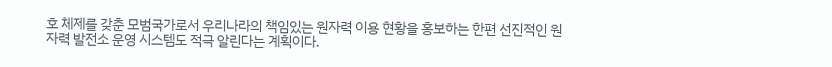호 체제를 갖춘 모범국가로서 우리나라의 책임있는 원자력 이용 현황을 홍보하는 한편 선진적인 원자력 발전소 운영 시스템도 적극 알린다는 계획이다.